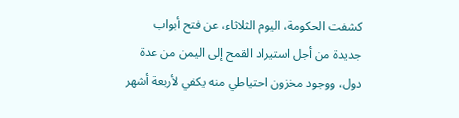كشفت الحكومة، اليوم الثلاثاء، عن فتح أبواب جديدة من أجل استيراد القمح إلى اليمن من عدة دول، ووجود مخزون احتياطي منه يكفي لأربعة أشهر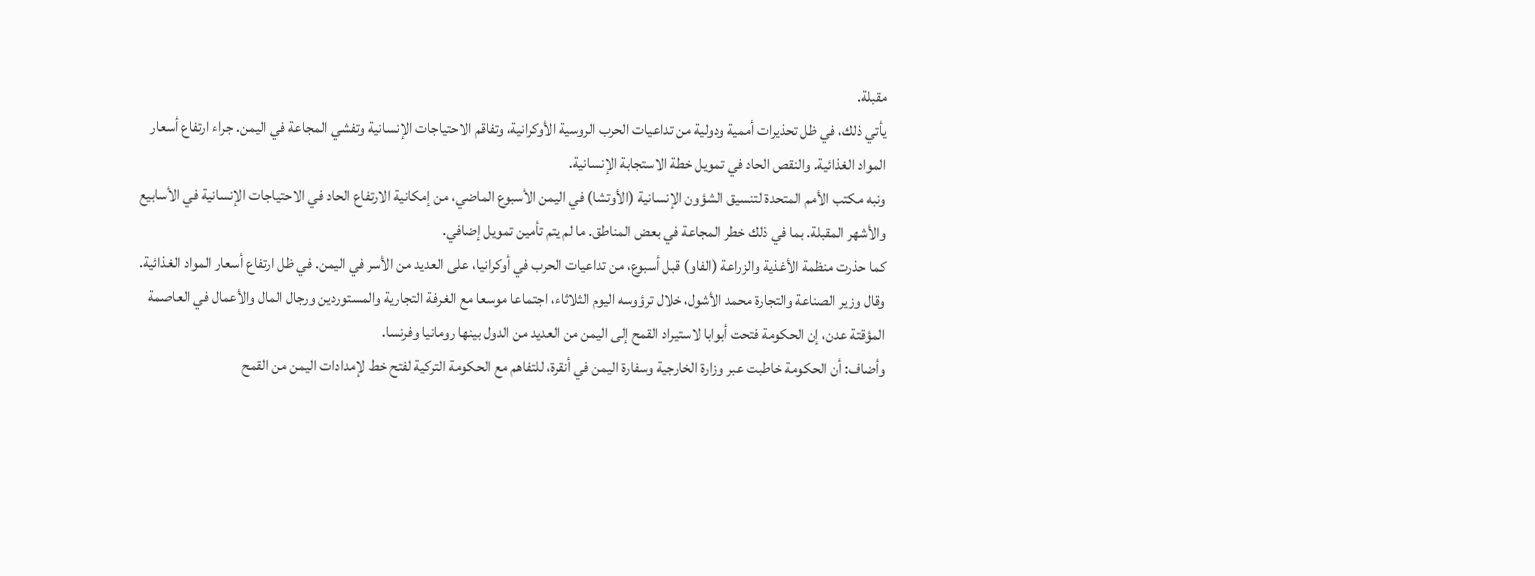مقبلة.
يأتي ذلك، في ظل تحذيرات أممية ودولية من تداعيات الحرب الروسية الأوكرانية، وتفاقم الاحتياجات الإنسانية وتفشي المجاعة في اليمن. جراء ارتفاع أسعار المواد الغذائية. والنقص الحاد في تمويل خطة الاستجابة الإنسانية.
ونبه مكتب الأمم المتحدة لتنسيق الشؤون الإنسانية (الأوتشا) في اليمن الأسبوع الماضي، من إمكانية الارتفاع الحاد في الاحتياجات الإنسانية في الأسابيع والأشهر المقبلة. بما في ذلك خطر المجاعة في بعض المناطق. ما لم يتم تأمين تمويل إضافي.
كما حذرت منظمة الأغذية والزراعة (الفاو) قبل أسبوع، من تداعيات الحرب في أوكرانيا، على العديد من الأسر في اليمن. في ظل ارتفاع أسعار المواد الغذائية.
وقال وزير الصناعة والتجارة محمد الأشول، خلال ترؤوسه اليوم الثلاثاء، اجتماعا موسعا مع الغرفة التجارية والمستوردين ورجال المال والأعمال في العاصمة المؤقتة عدن، إن الحكومة فتحت أبوابا لاستيراد القمح إلى اليمن من العديد من الدول بينها رومانيا وفرنسا.
وأضاف: أن الحكومة خاطبت عبر وزارة الخارجية وسفارة اليمن في أنقرة، للتفاهم مع الحكومة التركية لفتح خط لإمدادات اليمن من القمح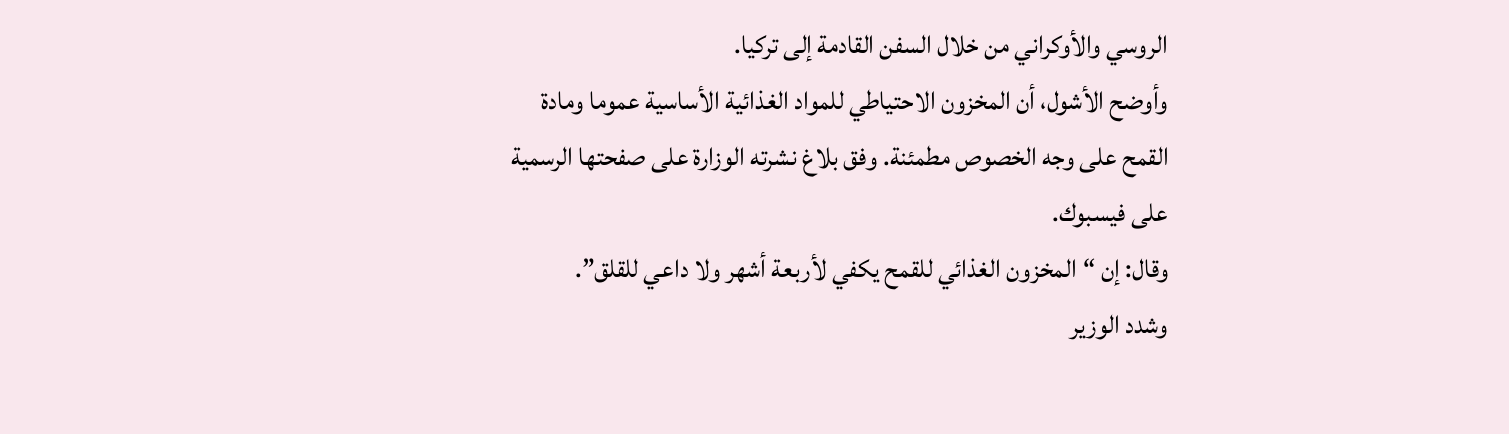الروسي والأوكراني من خلال السفن القادمة إلى تركيا.
وأوضح الأشول، أن المخزون الاحتياطي للمواد الغذائية الأساسية عموما ومادة القمح على وجه الخصوص مطمئنة. وفق بلاغ نشرته الوزارة على صفحتها الرسمية على فيسبوك.
وقال: إن “المخزون الغذائي للقمح يكفي لأربعة أشهر ولا داعي للقلق”.
وشدد الوزير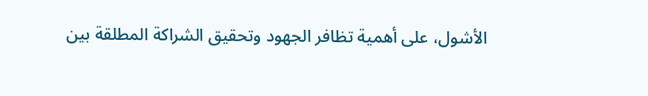الأشول، على أهمية تظافر الجهود وتحقيق الشراكة المطلقة بين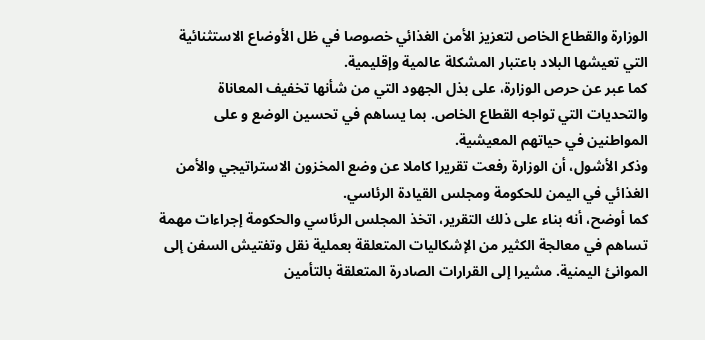الوزارة والقطاع الخاص لتعزيز الأمن الغذائي خصوصا في ظل الأوضاع الاستثنائية التي تعيشها البلاد باعتبار المشكلة عالمية وإقليمية.
كما عبر عن حرص الوزارة، على بذل الجهود التي من شأنها تخفيف المعاناة والتحديات التي تواجه القطاع الخاص. بما يساهم في تحسين الوضع و على المواطنين في حياتهم المعيشية.
وذكر الأشول، أن الوزارة رفعت تقريرا كاملا عن وضع المخزون الاستراتيجي والأمن الغذائي في اليمن للحكومة ومجلس القيادة الرئاسي.
كما أوضح، أنه بناء على ذلك التقرير، اتخذ المجلس الرئاسي والحكومة إجراءات مهمة تساهم في معالجة الكثير من الإشكاليات المتعلقة بعملية نقل وتفتيش السفن إلى الموانئ اليمنية. مشيرا إلى القرارات الصادرة المتعلقة بالتأمين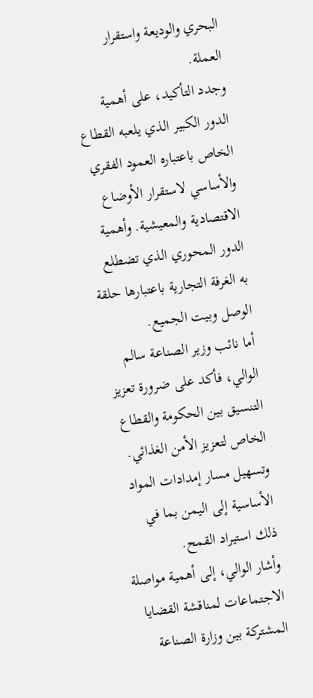البحري والوديعة واستقرار العملة.
وجدد التأكيد، على أهمية الدور الكبير الذي يلعبه القطاع الخاص باعتباره العمود الفقري والأساسي لاستقرار الأوضاع الاقتصادية والمعيشية. وأهمية الدور المحوري الذي تضطلع به الغرفة التجارية باعتبارها حلقة الوصل وبيت الجميع.
أما نائب وزير الصناعة سالم الوالي، فأكد على ضرورة تعزيز التنسيق بين الحكومة والقطاع الخاص لتعزيز الأمن الغذائي. وتسهيل مسار إمدادات المواد الأساسية إلى اليمن بما في ذلك استيراد القمح.
وأشار الوالي، إلى أهمية مواصلة الاجتماعات لمناقشة القضايا المشتركة بين وزارة الصناعة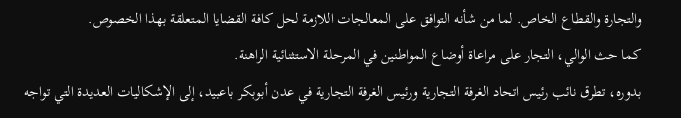والتجارة والقطاع الخاص. لما من شأنه التوافق على المعالجات اللازمة لحل كافة القضايا المتعلقة بهذا الخصوص.
كما حث الوالي، التجار على مراعاة أوضاع المواطنين في المرحلة الاستثنائية الراهنة.
بدوره، تطرق نائب رئيس اتحاد الغرفة التجارية ورئيس الغرفة التجارية في عدن أبوبكر باعبيد، إلى الإشكاليات العديدة التي تواجه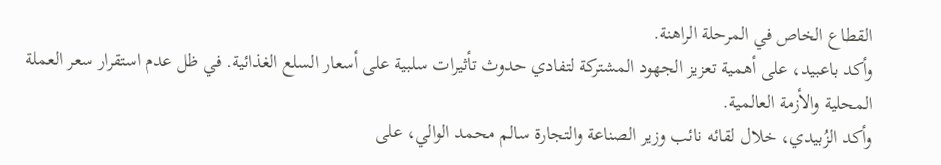القطاع الخاص في المرحلة الراهنة.
وأكد باعبيد، على أهمية تعزيز الجهود المشتركة لتفادي حدوث تأثيرات سلبية على أسعار السلع الغذائية. في ظل عدم استقرار سعر العملة المحلية والأزمة العالمية.
وأكد الزُبيدي، خلال لقائه نائب وزير الصناعة والتجارة سالم محمد الوالي، على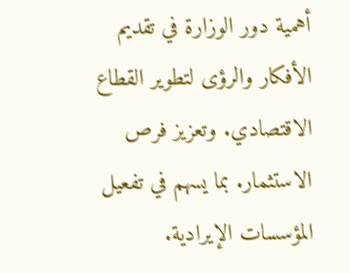أهمية دور الوزارة في تقديم الأفكار والرؤى لتطوير القطاع الاقتصادي. وتعزيز فرص الاستثمار. بما يسهم في تفعيل المؤسسات الإيرادية.